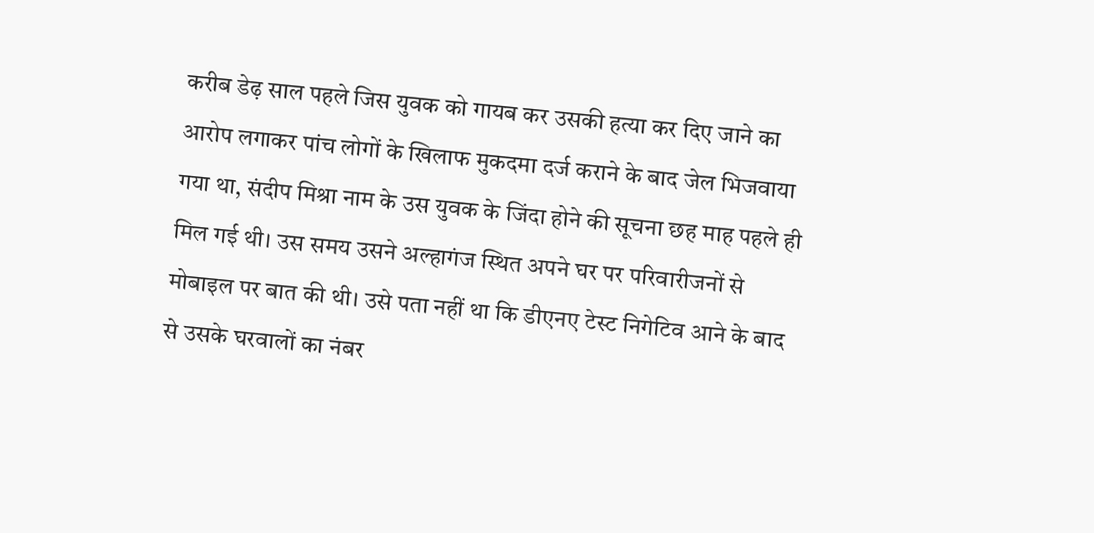करीब डेढ़ साल पहले जिस युवक को गायब कर उसकी हत्या कर दिए जाने का आरोप लगाकर पांच लोगों के खिलाफ मुकदमा दर्ज कराने के बाद जेल भिजवाया गया था, संदीप मिश्रा नाम के उस युवक के जिंदा होने की सूचना छह माह पहले ही मिल गई थी। उस समय उसने अल्हागंज स्थित अपने घर पर परिवारीजनों से मोबाइल पर बात की थी। उसे पता नहीं था कि डीएनए टेस्ट निगेटिव आने के बाद से उसके घरवालों का नंबर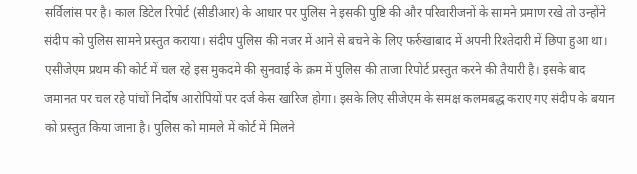सर्विलांस पर है। काल डिटेल रिपोर्ट (सीडीआर) के आधार पर पुलिस ने इसकी पुष्टि की और परिवारीजनों के सामने प्रमाण रखे तो उन्होंने संदीप को पुलिस सामने प्रस्तुत कराया। संदीप पुलिस की नजर में आने से बचने के लिए फर्रुखाबाद में अपनी रिश्तेदारी में छिपा हुआ था।
एसीजेएम प्रथम की कोर्ट में चल रहे इस मुकदमे की सुनवाई के क्रम में पुलिस की ताजा रिपोर्ट प्रस्तुत करने की तैयारी है। इसके बाद जमानत पर चल रहे पांचों निर्दोष आरोपियों पर दर्ज केस खारिज होगा। इसके लिए सीजेएम के समक्ष कलमबद्ध कराए गए संदीप के बयान को प्रस्तुत किया जाना है। पुलिस को मामले में कोर्ट में मिलने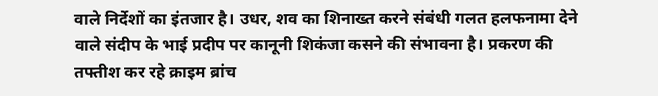वाले निर्देशों का इंतजार है। उधर, शव का शिनाख्त करने संबंधी गलत हलफनामा देने वाले संदीप के भाई प्रदीप पर कानूनी शिकंजा कसने की संभावना है। प्रकरण की तफ्तीश कर रहे क्राइम ब्रांच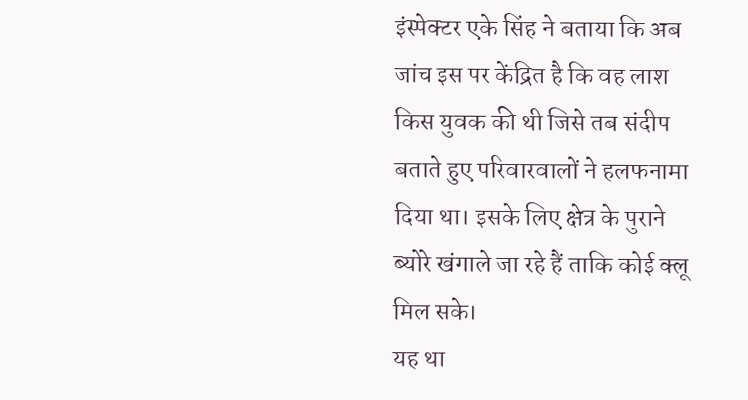इंस्पेक्टर एके सिंह ने बताया कि अब जांच इस पर केंद्रित है कि वह लाश किस युवक की थी जिसे तब संदीप बताते हुए परिवारवालों ने हलफनामा दिया था। इसके लिए क्षेत्र के पुराने ब्योरे खंगाले जा रहे हैं ताकि कोई क्लू मिल सके।
यह था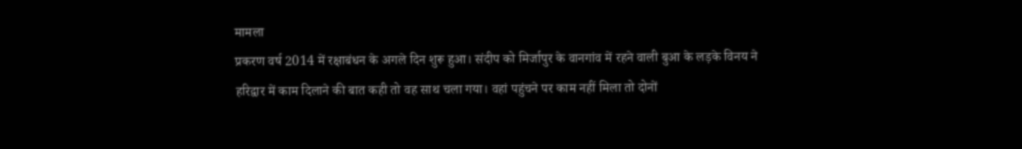मामला
प्रकरण वर्ष 2014 में रक्षाबंधन के अगले दिन शुरू हुआ। संदीप को मिर्जापुर के वानगांव में रहने वाली बुआ के लड़के विनय ने हरिद्वार में काम दिलाने की बात कही तो वह साथ चला गया। वहां पहुंचने पर काम नहीं मिला तो दोनों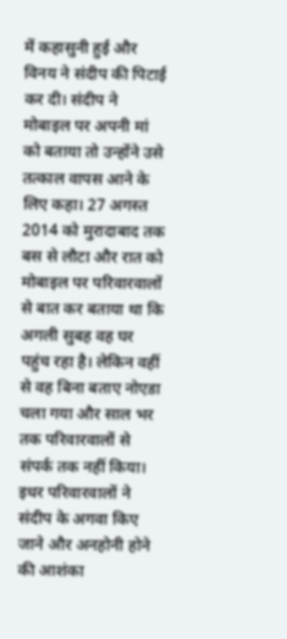में कहासुनी हुई और विनय ने संदीप की पिटाई कर दी। संदीप ने मोबाइल पर अपनी मां को बताया तो उन्होंने उसे तत्काल वापस आने के लिए कहा। 27 अगस्त 2014 को मुरादाबाद तक बस से लौटा और रात को मोबाइल पर परिवारवालों से बात कर बताया था कि अगली सुबह वह घर पहुंच रहा है। लेकिन वहीं से वह बिना बताए नोएडा चला गया और साल भर तक परिवारवालों से संपर्क तक नहीं किया। इधर परिवारवालों ने संदीप के अगवा किए जाने और अनहोनी होने की आशंका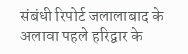संबंधी रिपोर्ट जलालाबाद के अलावा पहले हरिद्वार के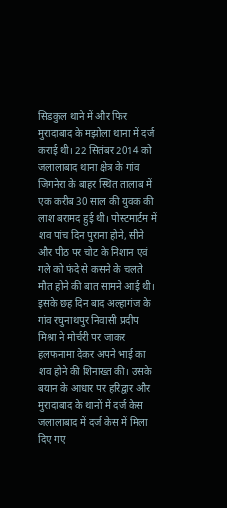सिडकुल थाने में और फिर मुरादाबाद के मझोला थाना में दर्ज कराई थी। 22 सितंबर 2014 को जलालाबाद थाना क्षेत्र के गांव जिगनेरा के बाहर स्थित तालाब में एक करीब 30 साल की युवक की लाश बरामद हुई थी। पोस्टमार्टम में शव पांच दिन पुराना होने, सीने और पीठ पर चोट के निशान एवं गले को फंदे से कसने के चलते मौत होने की बात सामने आई थी। इसके छह दिन बाद अल्हागंज के गांव रघुनाथपुर निवासी प्रदीप मिश्रा ने मोर्चरी पर जाकर हलफनामा देकर अपने भाई का शव होने की शिनाख्त की। उसके बयान के आधार पर हरिद्वार और मुरादाबाद के थानों में दर्ज केस जलालाबाद में दर्ज केस में मिला दिए गए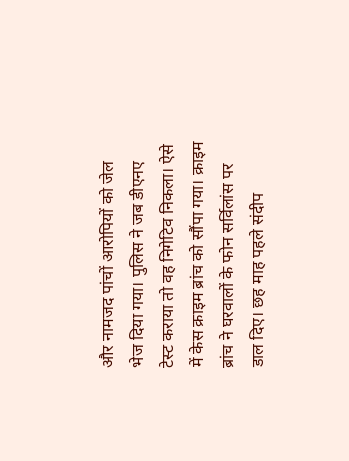और नामजद पांचों आरोपियों को जेल भेज दिया गया। पुलिस ने जब डीएनए टेस्ट कराया तो वह निगेटिव निकला। ऐसे में केस क्राइम ब्रांच को सौंपा गया। क्राइम ब्रांच ने घरवालों के फोन सर्विलांस पर डाल दिए। छह माह पहले संदीप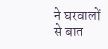ने घरवालों से बात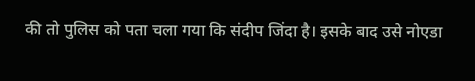की तो पुलिस को पता चला गया कि संदीप जिंदा है। इसके बाद उसे नोएडा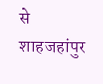से शाहजहांपुर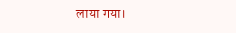लाया गया।